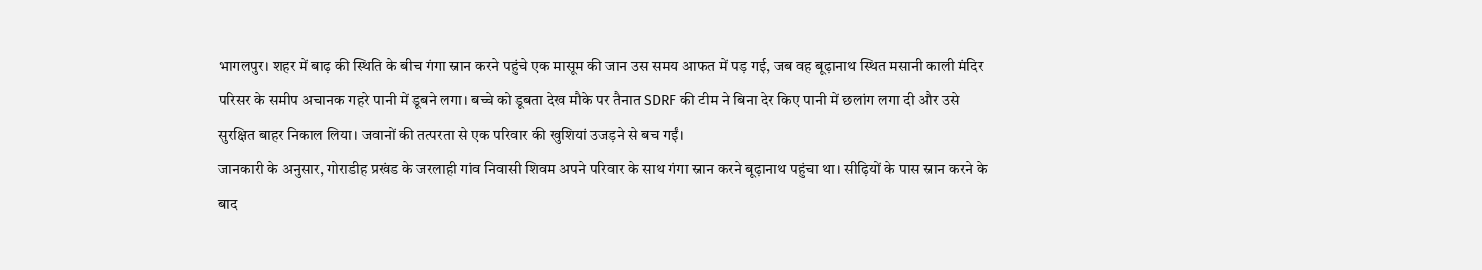भागलपुर। शहर में बाढ़ की स्थिति के बीच गंगा स्नान करने पहुंचे एक मासूम की जान उस समय आफत में पड़ गई, जब वह बूढ़ानाथ स्थित मसानी काली मंदिर परिसर के समीप अचानक गहरे पानी में डूबने लगा। बच्चे को डूबता देख मौके पर तैनात SDRF की टीम ने बिना देर किए पानी में छलांग लगा दी और उसे सुरक्षित बाहर निकाल लिया। जवानों की तत्परता से एक परिवार की खुशियां उजड़ने से बच गईं।
जानकारी के अनुसार, गोराडीह प्रखंड के जरलाही गांव निवासी शिवम अपने परिवार के साथ गंगा स्नान करने बूढ़ानाथ पहुंचा था। सीढ़ियों के पास स्नान करने के बाद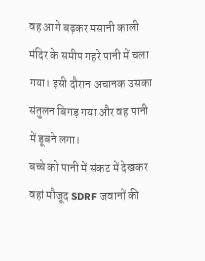वह आगे बढ़कर मसानी काली मंदिर के समीप गहरे पानी में चला गया। इसी दौरान अचानक उसका संतुलन बिगड़ गया और वह पानी में डूबने लगा।
बच्चे को पानी में संकट में देखकर वहां मौजूद SDRF जवानों की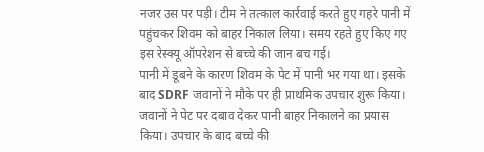नजर उस पर पड़ी। टीम ने तत्काल कार्रवाई करते हुए गहरे पानी में पहुंचकर शिवम को बाहर निकाल लिया। समय रहते हुए किए गए इस रेस्क्यू ऑपरेशन से बच्चे की जान बच गई।
पानी में डूबने के कारण शिवम के पेट में पानी भर गया था। इसके बाद SDRF जवानों ने मौके पर ही प्राथमिक उपचार शुरू किया। जवानों ने पेट पर दबाव देकर पानी बाहर निकालने का प्रयास किया। उपचार के बाद बच्चे की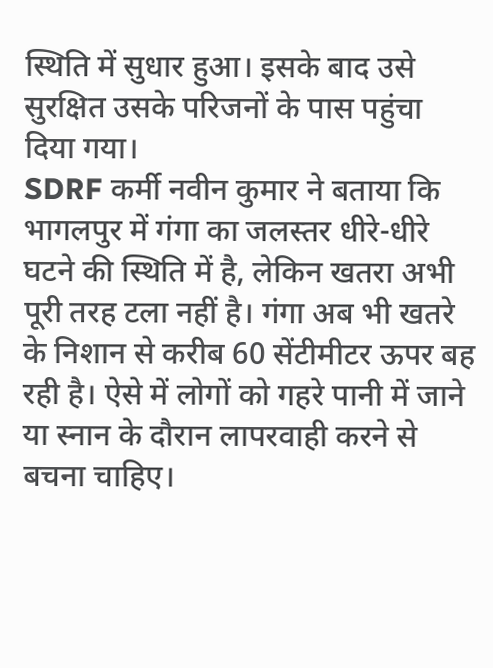स्थिति में सुधार हुआ। इसके बाद उसे सुरक्षित उसके परिजनों के पास पहुंचा दिया गया।
SDRF कर्मी नवीन कुमार ने बताया कि भागलपुर में गंगा का जलस्तर धीरे-धीरे घटने की स्थिति में है, लेकिन खतरा अभी पूरी तरह टला नहीं है। गंगा अब भी खतरे के निशान से करीब 60 सेंटीमीटर ऊपर बह रही है। ऐसे में लोगों को गहरे पानी में जाने या स्नान के दौरान लापरवाही करने से बचना चाहिए।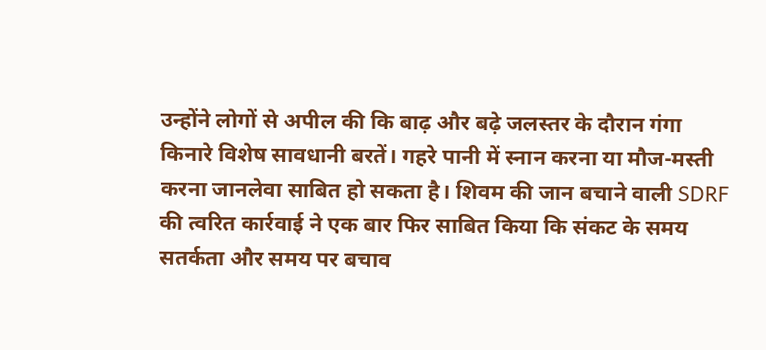उन्होंने लोगों से अपील की कि बाढ़ और बढ़े जलस्तर के दौरान गंगा किनारे विशेष सावधानी बरतें। गहरे पानी में स्नान करना या मौज-मस्ती करना जानलेवा साबित हो सकता है। शिवम की जान बचाने वाली SDRF की त्वरित कार्रवाई ने एक बार फिर साबित किया कि संकट के समय सतर्कता और समय पर बचाव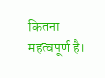कितना महत्वपूर्ण है।